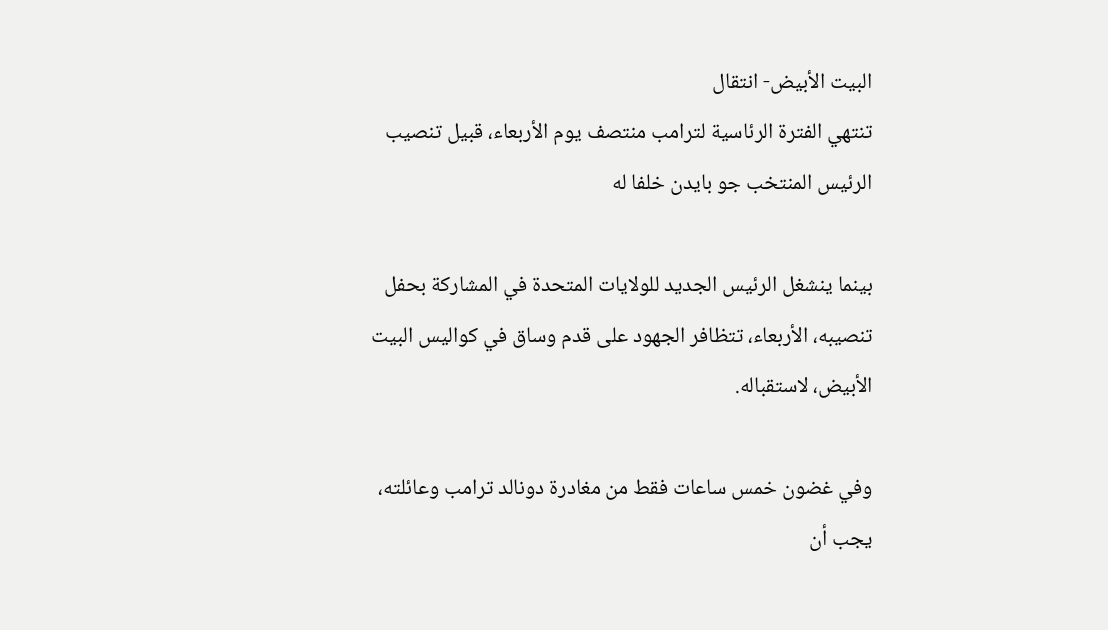البيت الأبيض- انتقال
تنتهي الفترة الرئاسية لترامب منتصف يوم الأربعاء، قبيل تنصيب الرئيس المنتخب جو بايدن خلفا له

بينما ينشغل الرئيس الجديد للولايات المتحدة في المشاركة بحفل تنصيبه، الأربعاء، تتظافر الجهود على قدم وساق في كواليس البيت الأبيض، لاستقباله.

وفي غضون خمس ساعات فقط من مغادرة دونالد ترامب وعائلته، يجب أن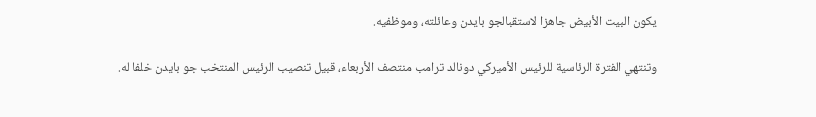يكون البيت الأبيض جاهزا لاستقبالجو بايدن وعائلته، وموظفيه.

وتنتهي الفترة الرئاسية للرئيس الأميركي دونالد ترامب منتصف الأربعاء، قبيل تنصيب الرئيس المنتخب جو بايدن خلفا له.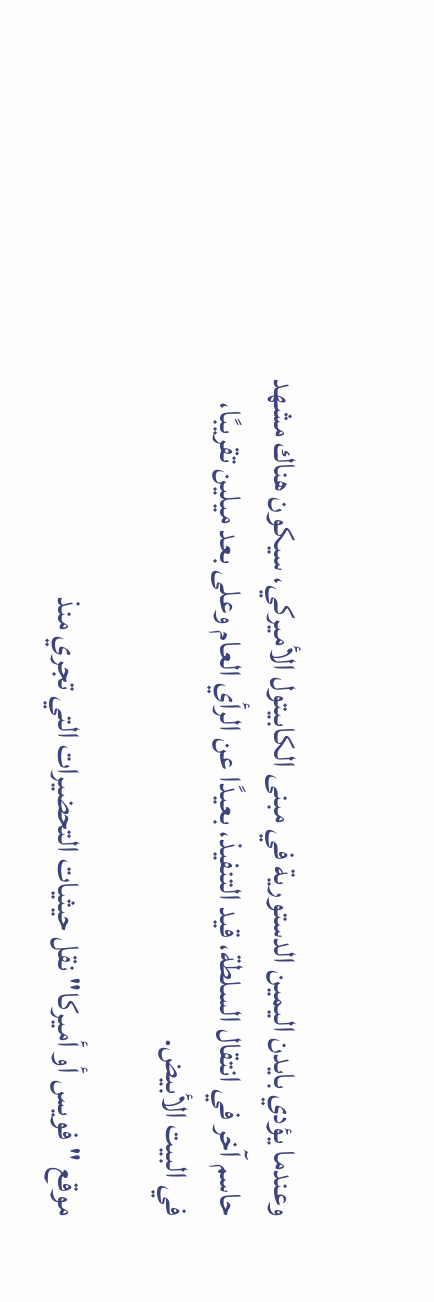وعندما يؤدي بايدن اليمين الدستورية في مبنى الكابيتول الأميركي، سيكون هناك مشهد حاسم آخر في انتقال السلطة، قيد التنفيذ، بعيدًا عن الرأي العام وعلى بعد ميلين تقريبًا، في البيت الأبيض.

موقع "فويس أو أميركا" نقل حيثيات التحضيرات التي تجري منذ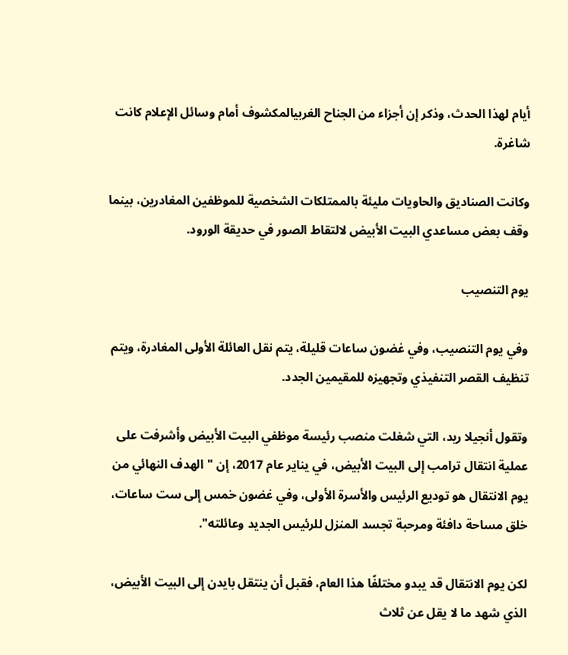أيام لهذا الحدث، وذكر إن أجزاء من الجناح الغربيالمكشوف أمام وسائل الإعلام كانت شاغرة.

وكانت الصناديق والحاويات مليئة بالممتلكات الشخصية للموظفين المغادرين، بينما وقف بعض مساعدي البيت الأبيض لالتقاط الصور في حديقة الورود.

يوم التنصيب

وفي يوم التنصيب، وفي غضون ساعات قليلة، يتم نقل العائلة الأولى المغادرة، ويتم تنظيف القصر التنفيذي وتجهيزه للمقيمين الجدد.

وتقول أنجيلا ريد، التي شغلت منصب رئيسة موظفي البيت الأبيض وأشرفت على عملية انتقال ترامب إلى البيت الأبيض، في يناير عام 2017، إن "الهدف النهائي من يوم الانتقال هو توديع الرئيس والأسرة الأولى، وفي غضون خمس إلى ست ساعات، خلق مساحة دافئة ومرحبة تجسد المنزل للرئيس الجديد وعائلته".

لكن يوم الانتقال قد يبدو مختلفًا هذا العام، فقبل أن ينتقل بايدن إلى البيت الأبيض، الذي شهد ما لا يقل عن ثلاث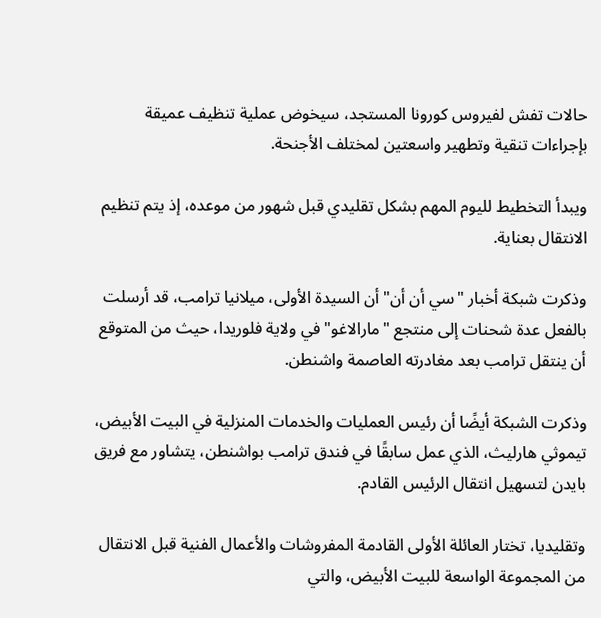حالات تفش لفيروس كورونا المستجد، سيخوض عملية تنظيف عميقة بإجراءات تنقية وتطهير واسعتين لمختلف الأجنحة.

ويبدأ التخطيط لليوم المهم بشكل تقليدي قبل شهور من موعده، إذ يتم تنظيم الانتقال بعناية.

وذكرت شبكة أخبار "سي أن أن" أن السيدة الأولى، ميلانيا ترامب، قد أرسلت بالفعل عدة شحنات إلى منتجع "مارالاغو" في ولاية فلوريدا، حيث من المتوقع أن ينتقل ترامب بعد مغادرته العاصمة واشنطن.

وذكرت الشبكة أيضًا أن رئيس العمليات والخدمات المنزلية في البيت الأبيض، تيموثي هارليث، الذي عمل سابقًا في فندق ترامب بواشنطن، يتشاور مع فريق بايدن لتسهيل انتقال الرئيس القادم.

وتقليديا، تختار العائلة الأولى القادمة المفروشات والأعمال الفنية قبل الانتقال من المجموعة الواسعة للبيت الأبيض، والتي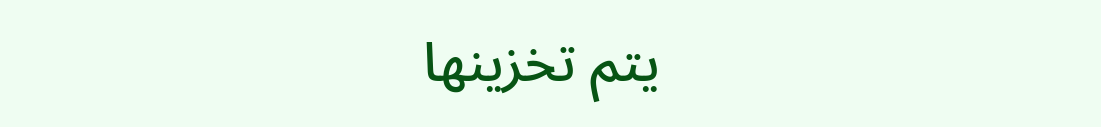يتم تخزينها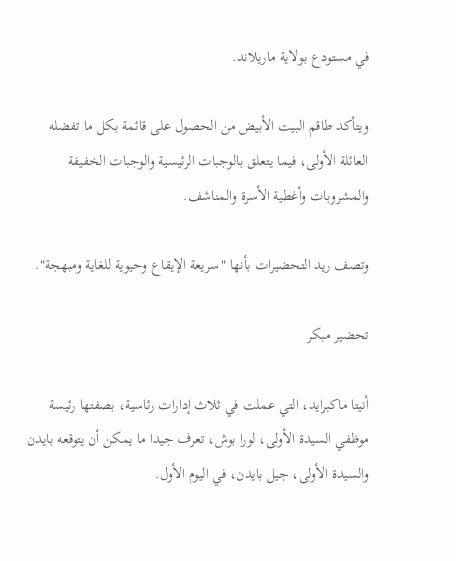في مستودع بولاية ماريلاند.

ويتأكد طاقم البيت الأبيض من الحصول على قائمة بكل ما تفضله العائلة الأولى، فيما يتعلق بالوجبات الرئيسية والوجبات الخفيفة والمشروبات وأغطية الأسرة والمناشف.

وتصف ريد التحضيرات بأنها "سريعة الإيقاع وحيوية للغاية ومبهجة".

تحضير مبكر

أنيتا ماكبرايد، التي عملت في ثلاث إدارات رئاسية، بصفتها رئيسة موظفي السيدة الأولى، لورا بوش، تعرف جيدا ما يمكن أن يتوقعه بايدن والسيدة الأولى، جيل بايدن، في اليوم الأول.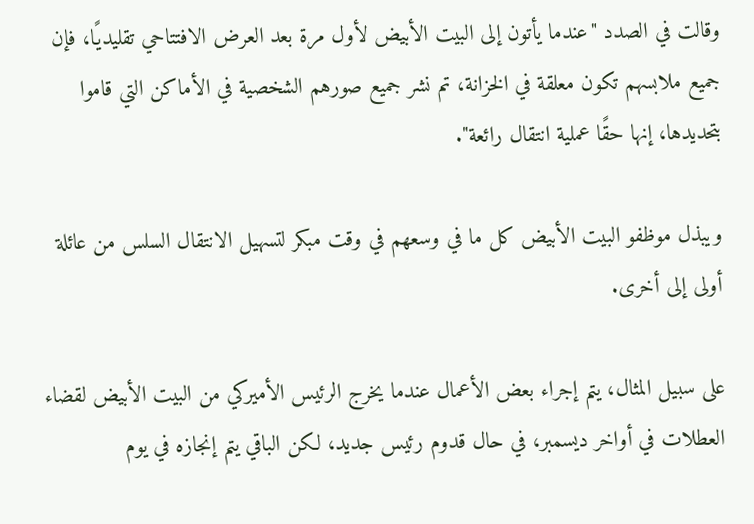وقالت في الصدد "عندما يأتون إلى البيت الأبيض لأول مرة بعد العرض الافتتاحي تقليديًا، فإن جميع ملابسهم تكون معلقة في الخزانة، تم نشر جميع صورهم الشخصية في الأماكن التي قاموا بتحديدها، إنها حقًا عملية انتقال رائعة".

ويبذل موظفو البيت الأبيض كل ما في وسعهم في وقت مبكر لتسهيل الانتقال السلس من عائلة أولى إلى أخرى.

على سبيل المثال، يتم إجراء بعض الأعمال عندما يخرج الرئيس الأميركي من البيت الأبيض لقضاء العطلات في أواخر ديسمبر، في حال قدوم رئيس جديد، لكن الباقي يتم إنجازه في يوم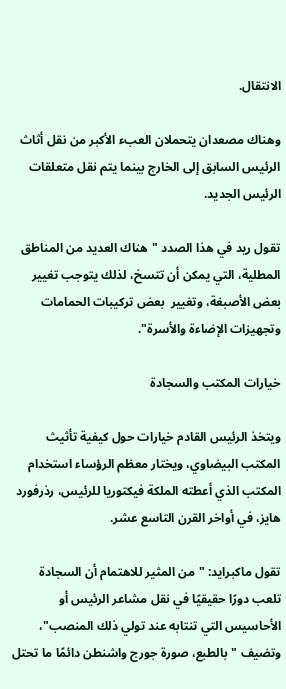الانتقال.

وهناك مصعدان يتحملان العبء الأكبر من نقل أثاث الرئيس السابق إلى الخارج بينما يتم نقل متعلقات الرئيس الجديد.

تقول ريد في هذا الصدد "هناك العديد من المناطق المطلية، التي يمكن أن تتسخ، لذلك يتوجب تغيير بعض الأصبغة، وتغيير  بعض تركيبات الحمامات وتجهيزات الإضاءة والأسرة".

خيارات المكتب والسجادة

ويتخذ الرئيس القادم خيارات حول كيفية تأثيث المكتب البيضاوي، ويختار معظم الرؤساء استخدام المكتب الذي أعطته الملكة فيكتوريا للرئيس، رذرفورد هايز، في أواخر القرن التاسع عشر.

تقول ماكبرايد: "من المثير للاهتمام أن السجادة تلعب دورًا حقيقيًا في نقل مشاعر الرئيس أو الأحاسيس التي تنتابه عند تولي ذلك المنصب"، وتضيف "بالطبع، صورة جورج واشنطن دائمًا ما تحتل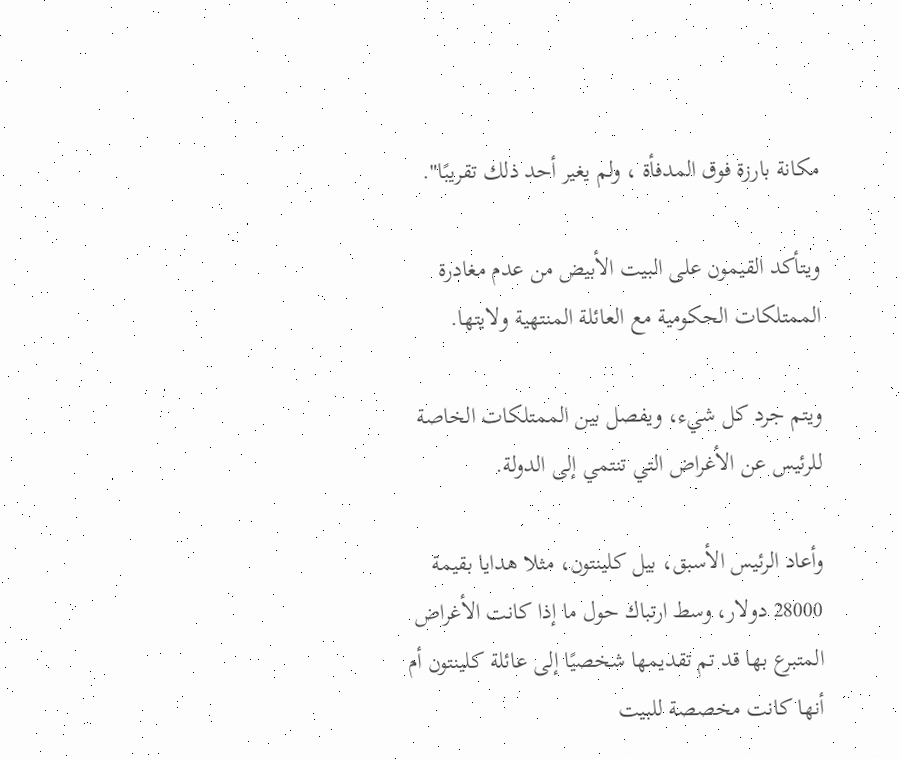مكانة بارزة فوق المدفأة ، ولم يغير أحد ذلك تقريبًا".

ويتأكد القيمون على البيت الأبيض من عدم مغادرة الممتلكات الحكومية مع العائلة المنتهية ولايتها.

ويتم جرد كل شيء، ويفصل بين الممتلكات الخاصة للرئيس عن الأغراض التي تنتمي إلى الدولة.

وأعاد الرئيس الأسبق، بيل كلينتون، مثلا هدايا بقيمة 28000 دولار، وسط ارتباك حول ما إذا كانت الأغراض المتبرع بها قد تم تقديمها شخصيًا إلى عائلة كلينتون أم أنها كانت مخصصة للبيت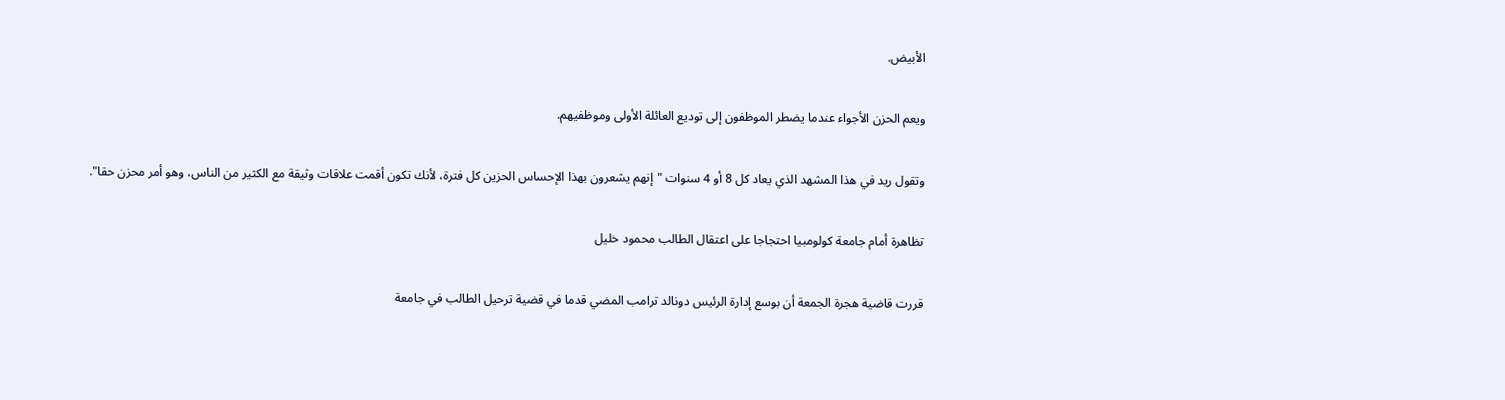الأبيض.

ويعم الحزن الأجواء عندما يضطر الموظفون إلى توديع العائلة الأولى وموظفيهم.

وتقول ريد في هذا المشهد الذي يعاد كل 8 أو 4 سنوات "إنهم يشعرون بهذا الإحساس الحزين كل فترة، لأنك تكون أقمت علاقات وثيقة مع الكثير من الناس، وهو أمر محزن حقا".

تظاهرة أمام جامعة كولومبيا احتجاجا على اعتقال الطالب محمود خليل

قررت قاضية هجرة الجمعة أن بوسع إدارة الرئيس دونالد ترامب المضي قدما في قضية ترحيل الطالب في جامعة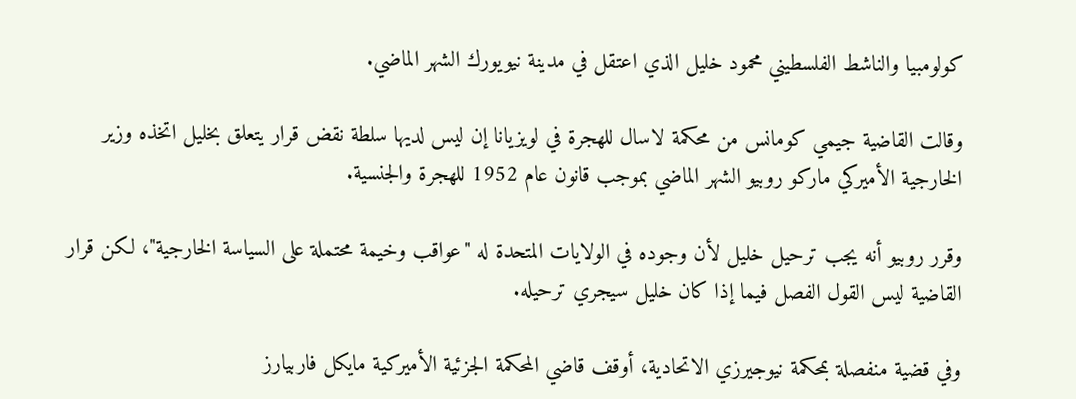كولومبيا والناشط الفلسطيني محمود خليل الذي اعتقل في مدينة نيويورك الشهر الماضي.

وقالت القاضية جيمي كومانس من محكمة لاسال للهجرة في لويزيانا إن ليس لديها سلطة نقض قرار يتعلق بخليل اتخذه وزير الخارجية الأميركي ماركو روبيو الشهر الماضي بموجب قانون عام 1952 للهجرة والجنسية.

وقرر روبيو أنه يجب ترحيل خليل لأن وجوده في الولايات المتحدة له "عواقب وخيمة محتملة على السياسة الخارجية"، لكن قرار القاضية ليس القول الفصل فيما إذا كان خليل سيجري ترحيله.

وفي قضية منفصلة بمحكمة نيوجيرزي الاتحادية، أوقف قاضي المحكمة الجزئية الأميركية مايكل فاربيارز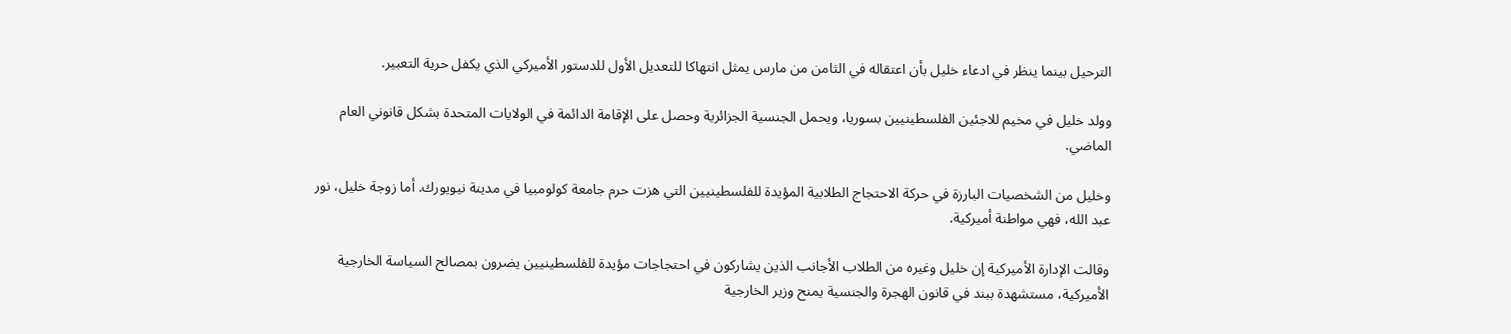الترحيل بينما ينظر في ادعاء خليل بأن اعتقاله في الثامن من مارس يمثل انتهاكا للتعديل الأول للدستور الأميركي الذي يكفل حرية التعبير.

وولد خليل في مخيم للاجئين الفلسطينيين بسوريا، ويحمل الجنسية الجزائرية وحصل على الإقامة الدائمة في الولايات المتحدة بشكل قانوني العام الماضي.

وخليل من الشخصيات البارزة في حركة الاحتجاج الطلابية المؤيدة للفلسطينيين التي هزت حرم جامعة كولومبيا في مدينة نيويورك. أما زوجة خليل، نور عبد الله، فهي مواطنة أميركية.

وقالت الإدارة الأميركية إن خليل وغيره من الطلاب الأجانب الذين يشاركون في احتجاجات مؤيدة للفلسطينيين يضرون بمصالح السياسة الخارجية الأميركية، مستشهدة ببند في قانون الهجرة والجنسية يمنح وزير الخارجية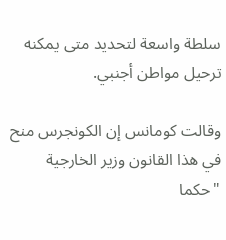سلطة واسعة لتحديد متى يمكنه ترحيل مواطن أجنبي.

وقالت كومانس إن الكونجرس منح في هذا القانون وزير الخارجية "حكما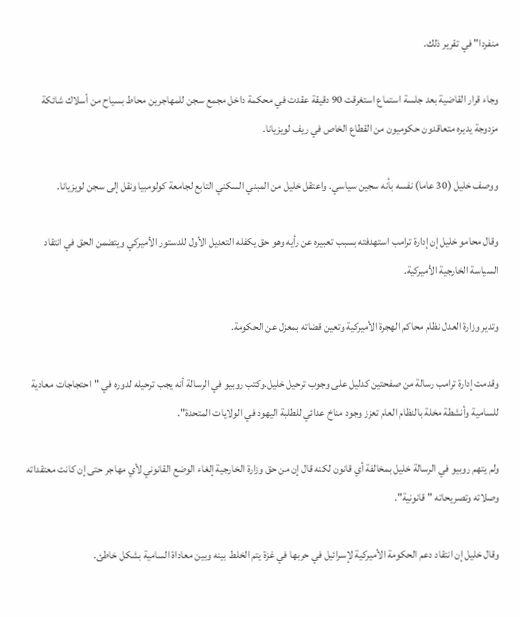منفردا" في تقرير ذلك.

وجاء قرار القاضية بعد جلسة استماع استغرقت 90 دقيقة عقدت في محكمة داخل مجمع سجن للمهاجرين محاط بسياح من أسلاك شائكة مزدوجة يديره متعاقدون حكوميون من القطاع الخاص في ريف لويزيانا.

ووصف خليل (30 عاما) نفسه بأنه سجين سياسي. واعتقل خليل من المبني السكني التابع لجامعة كولومبيا ونقل إلى سجن لويزيانا.

وقال محامو خليل إن إدارة ترامب استهدفته بسبب تعبيره عن رأيه وهو حق يكفله التعديل الأول للدستور الأميركي ويتضمن الحق في انتقاد السياسة الخارجية الأميركية.

وتدير وزارة العدل نظام محاكم الهجرة الأميركية وتعين قضاته بمعزل عن الحكومة.

وقدمت إدارة ترامب رسالة من صفحتين كدليل على وجوب ترحيل خليل.وكتب روبيو في الرسالة أنه يجب ترحيله لدوره في "احتجاجات معادية للسامية وأنشطة مخلة بالنظام العام تعزز وجود مناخ عدائي للطلبة اليهود في الولايات المتحدة".

ولم يتهم روبيو في الرسالة خليل بمخالفة أي قانون لكنه قال إن من حق وزارة الخارجية إلغاء الوضع القانوني لأي مهاجر حتى إن كانت معتقداته وصلاته وتصريحاته "قانونية".

وقال خليل إن انتقاد دعم الحكومة الأميركية لإسرائيل في حربها في غزة يتم الخلط بينه وبين معاداة السامية بشكل خاطئ.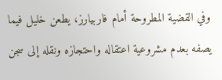وفي القضية المطروحة أمام فاربيارز، يطعن خليل فيما يصفه بعدم مشروعية اعتقاله واحتجازه ونقله إلى سجن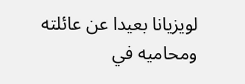لويزيانا بعيدا عن عائلته ومحاميه في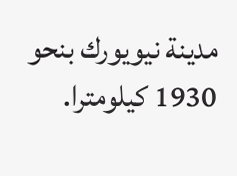مدينة نيويورك بنحو 1930 كيلومترا.